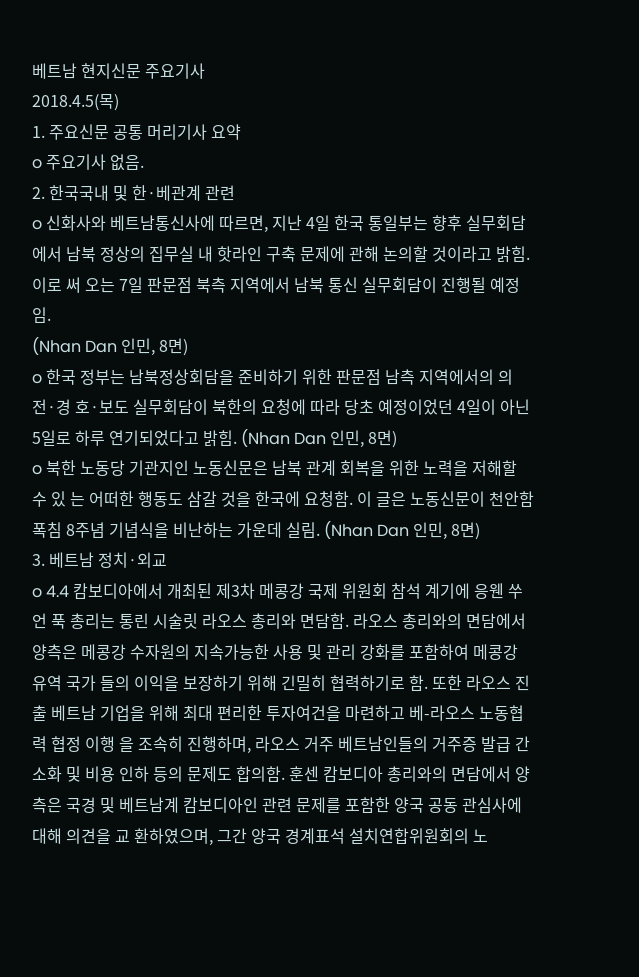베트남 현지신문 주요기사
2018.4.5(목)
1. 주요신문 공통 머리기사 요약
o 주요기사 없음.
2. 한국국내 및 한·베관계 관련
o 신화사와 베트남통신사에 따르면, 지난 4일 한국 통일부는 향후 실무회담에서 남북 정상의 집무실 내 핫라인 구축 문제에 관해 논의할 것이라고 밝힘. 이로 써 오는 7일 판문점 북측 지역에서 남북 통신 실무회담이 진행될 예정임.
(Nhan Dan 인민, 8면)
o 한국 정부는 남북정상회담을 준비하기 위한 판문점 남측 지역에서의 의전·경 호·보도 실무회담이 북한의 요청에 따라 당초 예정이었던 4일이 아닌 5일로 하루 연기되었다고 밝힘. (Nhan Dan 인민, 8면)
o 북한 노동당 기관지인 노동신문은 남북 관계 회복을 위한 노력을 저해할 수 있 는 어떠한 행동도 삼갈 것을 한국에 요청함. 이 글은 노동신문이 천안함 폭침 8주념 기념식을 비난하는 가운데 실림. (Nhan Dan 인민, 8면)
3. 베트남 정치·외교
o 4.4 캄보디아에서 개최된 제3차 메콩강 국제 위원회 참석 계기에 응웬 쑤언 푹 총리는 통린 시술릿 라오스 총리와 면담함. 라오스 총리와의 면담에서 양측은 메콩강 수자원의 지속가능한 사용 및 관리 강화를 포함하여 메콩강 유역 국가 들의 이익을 보장하기 위해 긴밀히 협력하기로 함. 또한 라오스 진출 베트남 기업을 위해 최대 편리한 투자여건을 마련하고 베-라오스 노동협력 협정 이행 을 조속히 진행하며, 라오스 거주 베트남인들의 거주증 발급 간소화 및 비용 인하 등의 문제도 합의함. 훈센 캄보디아 총리와의 면담에서 양측은 국경 및 베트남계 캄보디아인 관련 문제를 포함한 양국 공동 관심사에 대해 의견을 교 환하였으며, 그간 양국 경계표석 설치연합위원회의 노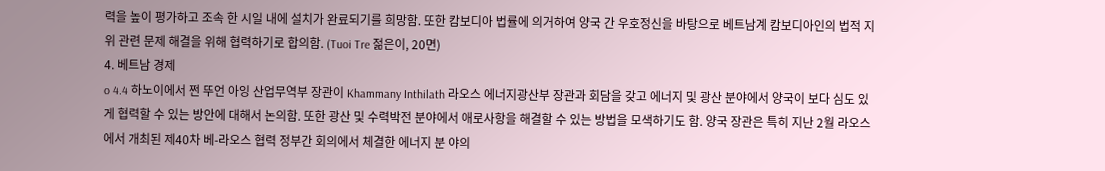력을 높이 평가하고 조속 한 시일 내에 설치가 완료되기를 희망함. 또한 캄보디아 법률에 의거하여 양국 간 우호정신을 바탕으로 베트남계 캄보디아인의 법적 지위 관련 문제 해결을 위해 협력하기로 합의함. (Tuoi Tre 젊은이, 20면)
4. 베트남 경제
o 4.4 하노이에서 쩐 뚜언 아잉 산업무역부 장관이 Khammany Inthilath 라오스 에너지광산부 장관과 회담을 갖고 에너지 및 광산 분야에서 양국이 보다 심도 있게 협력할 수 있는 방안에 대해서 논의함. 또한 광산 및 수력박전 분야에서 애로사항을 해결할 수 있는 방법을 모색하기도 함. 양국 장관은 특히 지난 2월 라오스에서 개최된 제40차 베-라오스 협력 정부간 회의에서 체결한 에너지 분 야의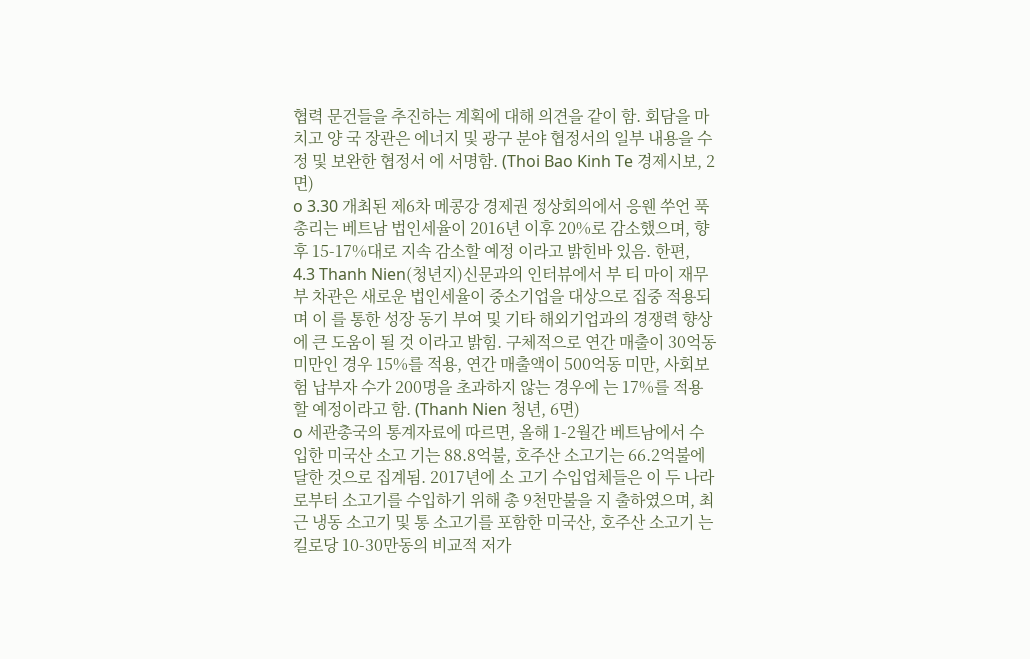협력 문건들을 추진하는 계획에 대해 의견을 같이 함. 회담을 마치고 양 국 장관은 에너지 및 광구 분야 협정서의 일부 내용을 수정 및 보완한 협정서 에 서명함. (Thoi Bao Kinh Te 경제시보, 2면)
o 3.30 개최된 제6차 메콩강 경제권 정상회의에서 응웬 쑤언 푹 총리는 베트남 법인세율이 2016년 이후 20%로 감소했으며, 향후 15-17%대로 지속 감소할 예정 이라고 밝힌바 있음. 한편, 4.3 Thanh Nien(청년지)신문과의 인터뷰에서 부 티 마이 재무부 차관은 새로운 법인세율이 중소기업을 대상으로 집중 적용되며 이 를 통한 성장 동기 부여 및 기타 해외기업과의 경쟁력 향상에 큰 도움이 될 것 이라고 밝힘. 구체적으로 연간 매출이 30억동 미만인 경우 15%를 적용, 연간 매출액이 500억동 미만, 사회보험 납부자 수가 200명을 초과하지 않는 경우에 는 17%를 적용할 예정이라고 함. (Thanh Nien 청년, 6면)
o 세관총국의 통계자료에 따르면, 올해 1-2월간 베트남에서 수입한 미국산 소고 기는 88.8억불, 호주산 소고기는 66.2억불에 달한 것으로 집계됨. 2017년에 소 고기 수입업체들은 이 두 나라로부터 소고기를 수입하기 위해 총 9천만불을 지 출하였으며, 최근 냉동 소고기 및 통 소고기를 포함한 미국산, 호주산 소고기 는 킬로당 10-30만동의 비교적 저가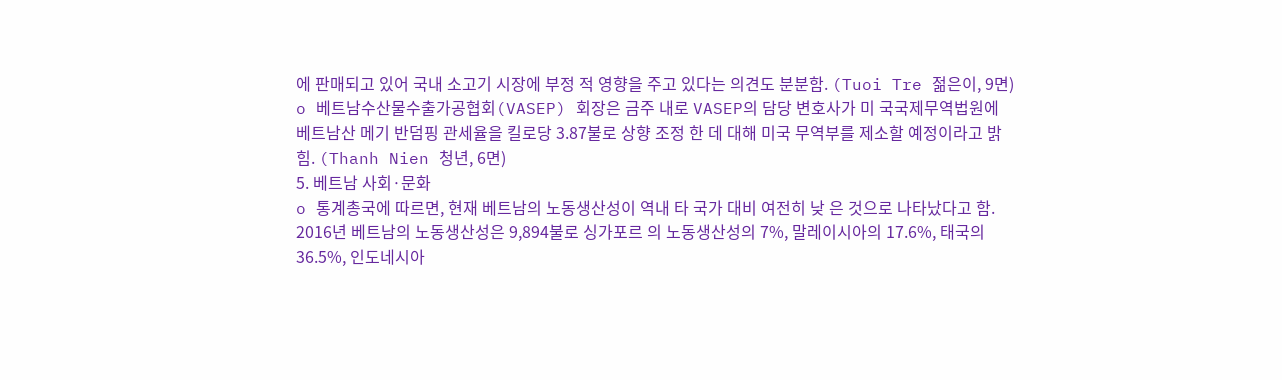에 판매되고 있어 국내 소고기 시장에 부정 적 영향을 주고 있다는 의견도 분분함. (Tuoi Tre 젊은이, 9면)
o 베트남수산물수출가공협회(VASEP) 회장은 금주 내로 VASEP의 담당 변호사가 미 국국제무역법원에 베트남산 메기 반덤핑 관세율을 킬로당 3.87불로 상향 조정 한 데 대해 미국 무역부를 제소할 예정이라고 밝힘. (Thanh Nien 청년, 6면)
5. 베트남 사회·문화
o 통계총국에 따르면, 현재 베트남의 노동생산성이 역내 타 국가 대비 여전히 낮 은 것으로 나타났다고 함. 2016년 베트남의 노동생산성은 9,894불로 싱가포르 의 노동생산성의 7%, 말레이시아의 17.6%, 태국의 36.5%, 인도네시아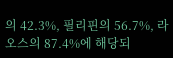의 42.3%, 필리핀의 56.7%, 라오스의 87.4%에 해당되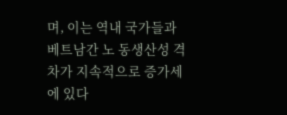며, 이는 역내 국가들과 베트남간 노 동생산성 격차가 지속적으로 증가세에 있다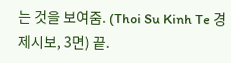는 것을 보여줌. (Thoi Su Kinh Te 경제시보, 3면) 끝.